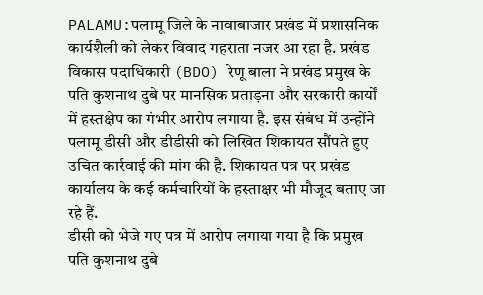PALAMU:पलामू जिले के नावाबाजार प्रखंड में प्रशासनिक कार्यशैली को लेकर विवाद गहराता नजर आ रहा है. प्रखंड विकास पदाधिकारी (BDO) रेणू बाला ने प्रखंड प्रमुख के पति कुशनाथ दुबे पर मानसिक प्रताड़ना और सरकारी कार्यों में हस्तक्षेप का गंभीर आरोप लगाया है. इस संबंध में उन्होंने पलामू डीसी और डीडीसी को लिखित शिकायत सौंपते हुए उचित कार्रवाई की मांग की है. शिकायत पत्र पर प्रखंड कार्यालय के कई कर्मचारियों के हस्ताक्षर भी मौजूद बताए जा रहे हैं.
डीसी को भेजे गए पत्र में आरोप लगाया गया है कि प्रमुख पति कुशनाथ दुबे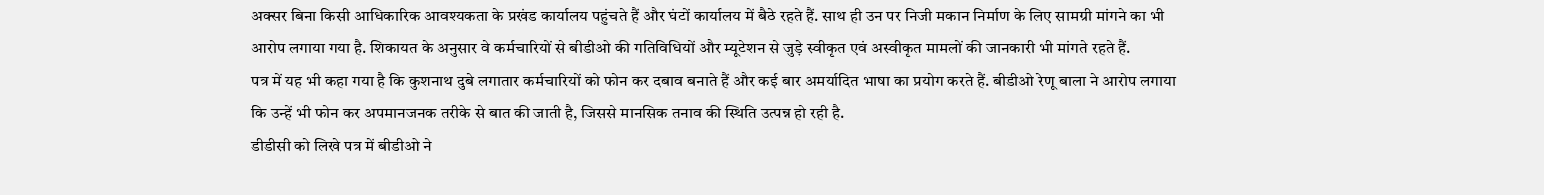अक्सर बिना किसी आधिकारिक आवश्यकता के प्रखंड कार्यालय पहुंचते हैं और घंटों कार्यालय में बैठे रहते हैं. साथ ही उन पर निजी मकान निर्माण के लिए सामग्री मांगने का भी आरोप लगाया गया है. शिकायत के अनुसार वे कर्मचारियों से बीडीओ की गतिविधियों और म्यूटेशन से जुड़े स्वीकृत एवं अस्वीकृत मामलों की जानकारी भी मांगते रहते हैं.
पत्र में यह भी कहा गया है कि कुशनाथ दुबे लगातार कर्मचारियों को फोन कर दबाव बनाते हैं और कई बार अमर्यादित भाषा का प्रयोग करते हैं. बीडीओ रेणू बाला ने आरोप लगाया कि उन्हें भी फोन कर अपमानजनक तरीके से बात की जाती है, जिससे मानसिक तनाव की स्थिति उत्पन्न हो रही है.
डीडीसी को लिखे पत्र में बीडीओ ने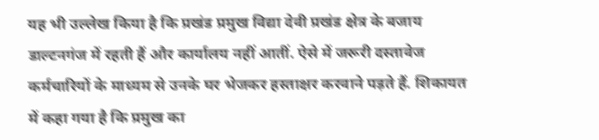यह भी उल्लेख किया है कि प्रखंड प्रमुख विद्या देवी प्रखंड क्षेत्र के बजाय डाल्टनगंज में रहती हैं और कार्यालय नहीं आतीं. ऐसे में जरूरी दस्तावेज कर्मचारियों के माध्यम से उनके घर भेजकर हस्ताक्षर करवाने पड़ते हैं. शिकायत में कहा गया है कि प्रमुख का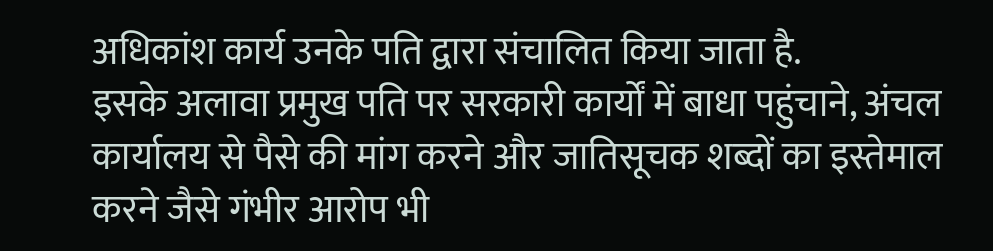अधिकांश कार्य उनके पति द्वारा संचालित किया जाता है.
इसके अलावा प्रमुख पति पर सरकारी कार्यों में बाधा पहुंचाने, अंचल कार्यालय से पैसे की मांग करने और जातिसूचक शब्दों का इस्तेमाल करने जैसे गंभीर आरोप भी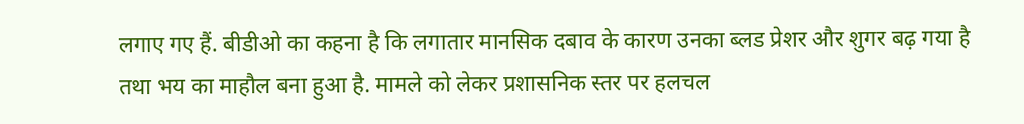लगाए गए हैं. बीडीओ का कहना है कि लगातार मानसिक दबाव के कारण उनका ब्लड प्रेशर और शुगर बढ़ गया है तथा भय का माहौल बना हुआ है. मामले को लेकर प्रशासनिक स्तर पर हलचल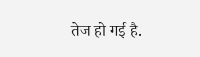तेज हो गई है.